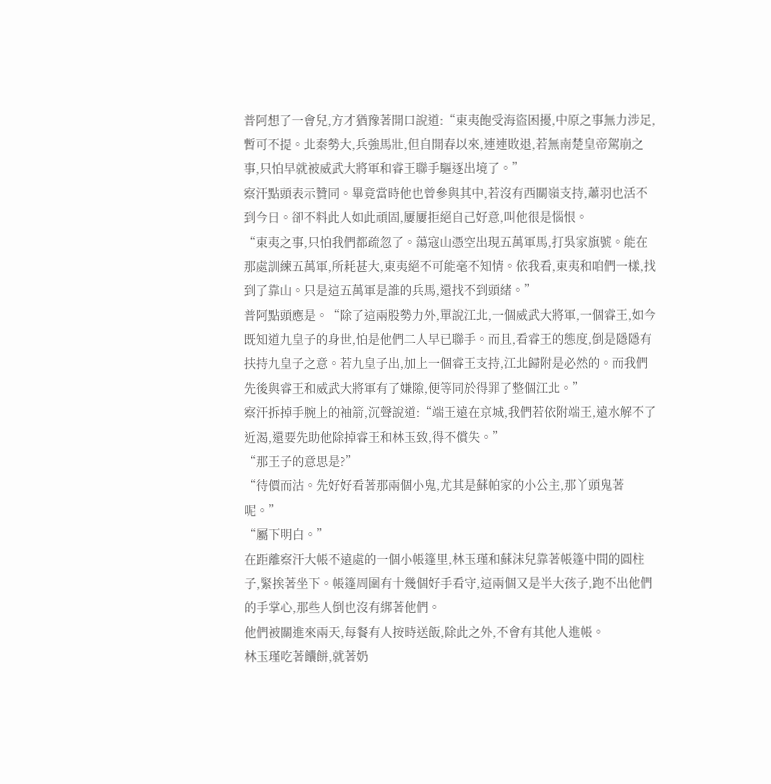普阿想了一會兒,方才猶豫著開口說道:“東夷飽受海盜困擾,中原之事無力涉足,暫可不提。北秦勢大,兵強馬壯,但自開春以來,連連敗退,若無南楚皇帝駕崩之事,只怕早就被威武大將軍和睿王聯手驅逐出境了。”
察汗點頭表示贊同。畢竟當時他也曾參與其中,若沒有西關嶺支持,蕭羽也活不到今日。卻不料此人如此頑固,屢屢拒絕自己好意,叫他很是惱恨。
“東夷之事,只怕我們都疏忽了。蕩寇山憑空出現五萬軍馬,打吳家旗號。能在那處訓練五萬軍,所耗甚大,東夷絕不可能毫不知情。依我看,東夷和咱們一樣,找到了靠山。只是這五萬軍是誰的兵馬,還找不到頭緒。”
普阿點頭應是。“除了這兩股勢力外,單說江北,一個威武大將軍,一個睿王,如今既知道九皇子的身世,怕是他們二人早已聯手。而且,看睿王的態度,倒是隱隱有扶持九皇子之意。若九皇子出,加上一個睿王支持,江北歸附是必然的。而我們先後與睿王和威武大將軍有了嫌隙,便等同於得罪了整個江北。”
察汗拆掉手腕上的袖箭,沉聲說道:“端王遠在京城,我們若依附端王,遠水解不了近渴,還要先助他除掉睿王和林玉致,得不償失。”
“那王子的意思是?”
“待價而沽。先好好看著那兩個小鬼,尤其是蘇帕家的小公主,那丫頭鬼著呢。”
“屬下明白。”
在距離察汗大帳不遠處的一個小帳篷里,林玉瑾和蘇沫兒靠著帳篷中間的圓柱子,緊挨著坐下。帳篷周圍有十幾個好手看守,這兩個又是半大孩子,跑不出他們的手掌心,那些人倒也沒有綁著他們。
他們被關進來兩天,每餐有人按時送飯,除此之外,不會有其他人進帳。
林玉瑾吃著饢餅,就著奶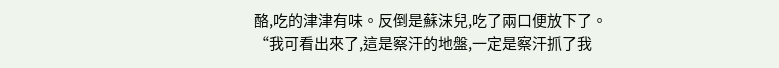酪,吃的津津有味。反倒是蘇沫兒,吃了兩口便放下了。
“我可看出來了,這是察汗的地盤,一定是察汗抓了我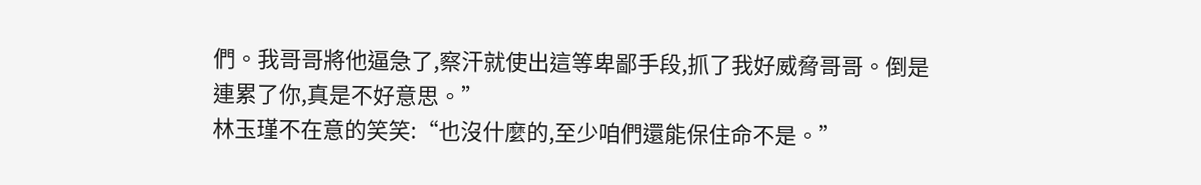們。我哥哥將他逼急了,察汗就使出這等卑鄙手段,抓了我好威脅哥哥。倒是連累了你,真是不好意思。”
林玉瑾不在意的笑笑:“也沒什麼的,至少咱們還能保住命不是。”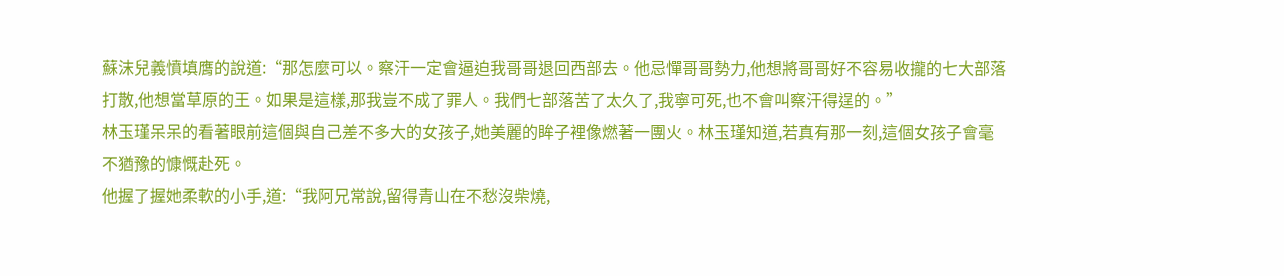蘇沫兒義憤填膺的說道:“那怎麼可以。察汗一定會逼迫我哥哥退回西部去。他忌憚哥哥勢力,他想將哥哥好不容易收攏的七大部落打散,他想當草原的王。如果是這樣,那我豈不成了罪人。我們七部落苦了太久了,我寧可死,也不會叫察汗得逞的。”
林玉瑾呆呆的看著眼前這個與自己差不多大的女孩子,她美麗的眸子裡像燃著一團火。林玉瑾知道,若真有那一刻,這個女孩子會毫不猶豫的慷慨赴死。
他握了握她柔軟的小手,道:“我阿兄常說,留得青山在不愁沒柴燒,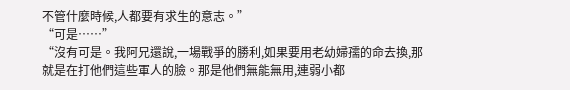不管什麼時候,人都要有求生的意志。”
“可是……”
“沒有可是。我阿兄還說,一場戰爭的勝利,如果要用老幼婦孺的命去換,那就是在打他們這些軍人的臉。那是他們無能無用,連弱小都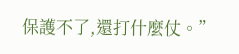保護不了,還打什麼仗。”